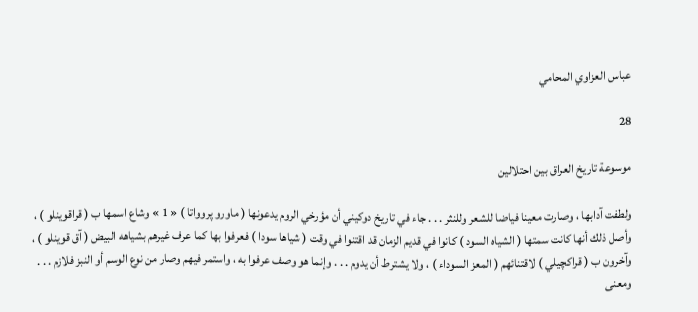عباس العزاوي المحامي

28

موسوعة تاريخ العراق بين احتلالين

ولطفت آدابها ، وصارت معينا فياضا للشعر وللنثر . . . جاء في تاريخ دوكيني أن مؤرخي الروم يدعونها ( ماورو پروواتا ) « 1 » وشاع اسمها ب ( قراقوينلو ) ، وأصل ذلك أنها كانت سمتها ( الشياه السود ) كانوا في قديم الزمان قد اقتنوا في وقت ( شياها سودا ) فعرفوا بها كما عرف غيرهم بشياهه البيض ( آق قوينلو ) ، وآخرون ب ( قراكچيلي ) لاقتنائهم ( المعز السوداء ) ، ولا يشترط أن يدوم . . . وإنما هو وصف عرفوا به ، واستمر فيهم وصار من نوع الوسم أو النبز فلازم . . . ومعنى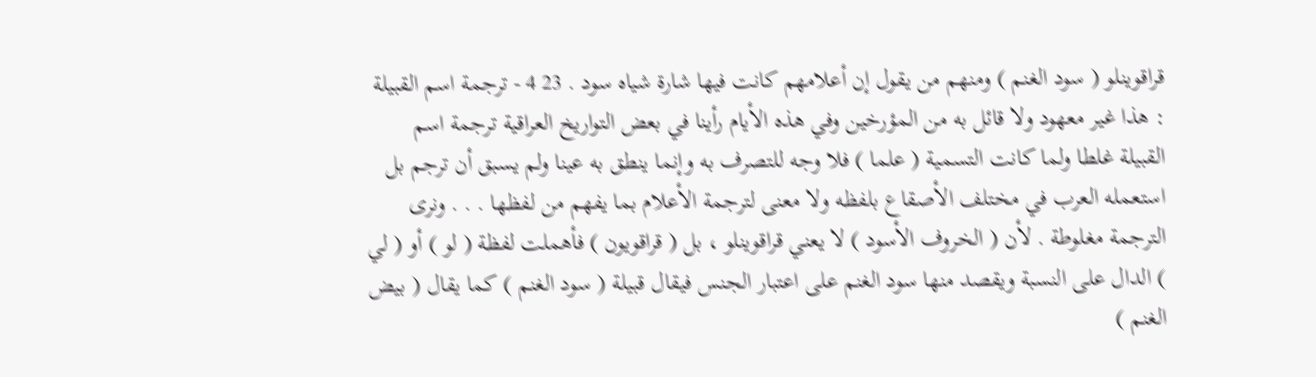قراقوينلو ( سود الغنم ) ومنهم من يقول إن أعلامهم كانت فيها شارة شياه سود . 23 4 - ترجمة اسم القبيلة : هذا غير معهود ولا قائل به من المؤرخين وفي هذه الأيام رأينا في بعض التواريخ العراقية ترجمة اسم القبيلة غلطا ولما كانت التسمية ( علما ) فلا وجه للتصرف به وإنما ينطق به عينا ولم يسبق أن ترجم بل استعمله العرب في مختلف الأصقاع بلفظه ولا معنى لترجمة الأعلام بما يفهم من لفظها . . . ونرى الترجمة مغلوطة . لأن ( الخروف الأسود ) لا يعني قراقوينلو ، بل ( قراقويون ) فأهملت لفظة ( لو ) أو ( لي ) الدال على النسبة ويقصد منها سود الغنم على اعتبار الجنس فيقال قبيلة ( سود الغنم ) كما يقال ( بيض الغنم )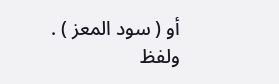أو ( سود المعز ) . ولفظ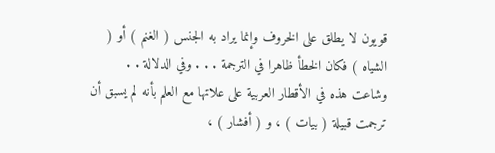قويون لا يطلق على الخروف وإنما يراد به الجنس ( الغنم ) أو ( الشياه ) فكان الخطأ ظاهرا في الترجمة . . . وفي الدلالة . . وشاعت هذه في الأقطار العربية على علاتها مع العلم بأنه لم يسبق أن ترجمت قبيلة ( بيات ) ، و ( أفشار ) ،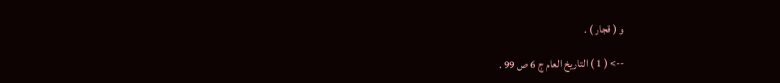و ( قجار ) .

--> ( 1 ) التاريخ العام ج 6 ص 99 .